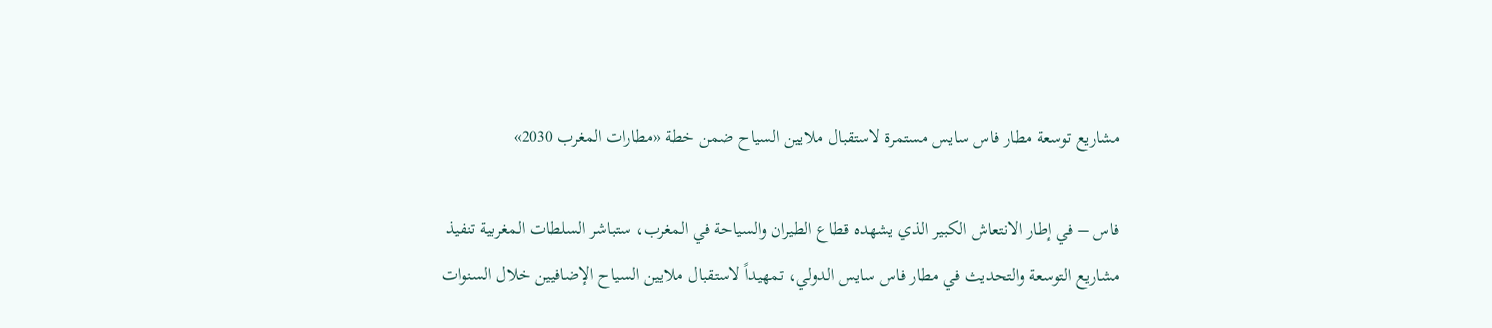مشاريع توسعة مطار فاس سايس مستمرة لاستقبال ملايين السياح ضمن خطة «مطارات المغرب 2030»

فاس – في إطار الانتعاش الكبير الذي يشهده قطاع الطيران والسياحة في المغرب، ستباشر السلطات المغربية تنفيذ مشاريع التوسعة والتحديث في مطار فاس سايس الدولي، تمهيداً لاستقبال ملايين السياح الإضافيين خلال السنوات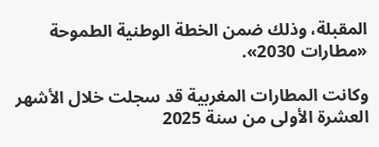المقبلة، وذلك ضمن الخطة الوطنية الطموحة «مطارات 2030».

وكانت المطارات المغربية قد سجلت خلال الأشهر العشرة الأولى من سنة 2025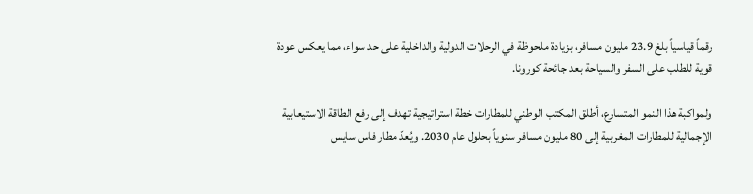رقماً قياسياً بلغ 23.9 مليون مسافر، بزيادة ملحوظة في الرحلات الدولية والداخلية على حد سواء، مما يعكس عودة قوية للطلب على السفر والسياحة بعد جائحة كورونا.

ولمواكبة هذا النمو المتسارع، أطلق المكتب الوطني للمطارات خطة استراتيجية تهدف إلى رفع الطاقة الاستيعابية الإجمالية للمطارات المغربية إلى 80 مليون مسافر سنوياً بحلول عام 2030. ويُعدّ مطار فاس سايس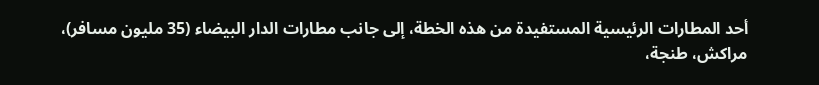أحد المطارات الرئيسية المستفيدة من هذه الخطة، إلى جانب مطارات الدار البيضاء (35 مليون مسافر)، مراكش، طنجة،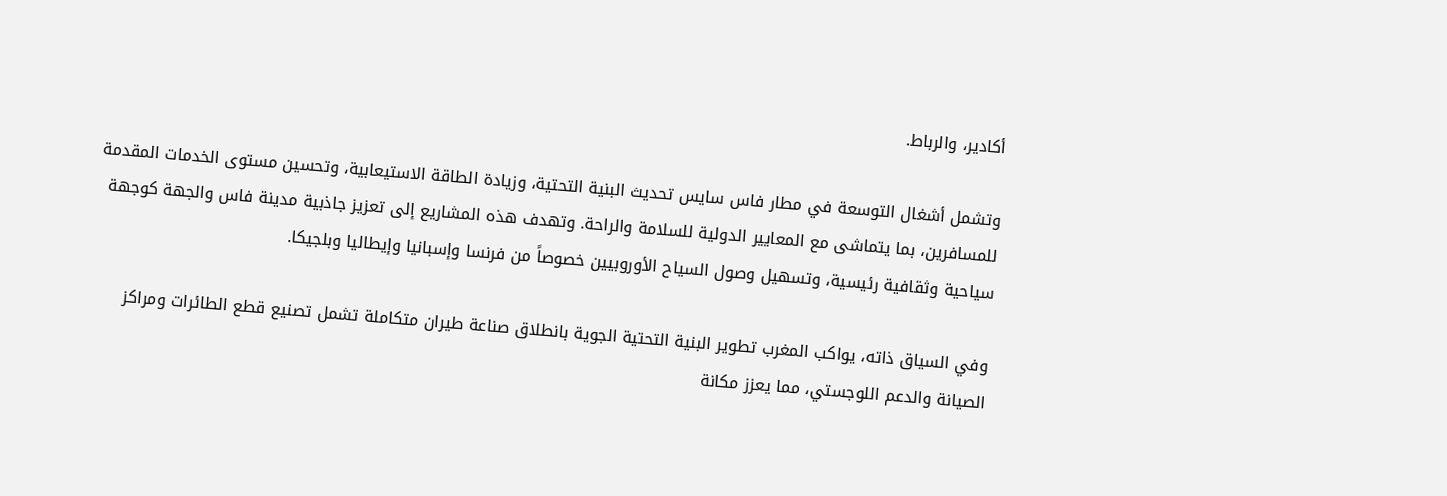أكادير، والرباط.

وتشمل أشغال التوسعة في مطار فاس سايس تحديث البنية التحتية، وزيادة الطاقة الاستيعابية، وتحسين مستوى الخدمات المقدمة للمسافرين، بما يتماشى مع المعايير الدولية للسلامة والراحة. وتهدف هذه المشاريع إلى تعزيز جاذبية مدينة فاس والجهة كوجهة سياحية وثقافية رئيسية، وتسهيل وصول السياح الأوروبيين خصوصاً من فرنسا وإسبانيا وإيطاليا وبلجيكا.

وفي السياق ذاته، يواكب المغرب تطوير البنية التحتية الجوية بانطلاق صناعة طيران متكاملة تشمل تصنيع قطع الطائرات ومراكز الصيانة والدعم اللوجستي، مما يعزز مكانة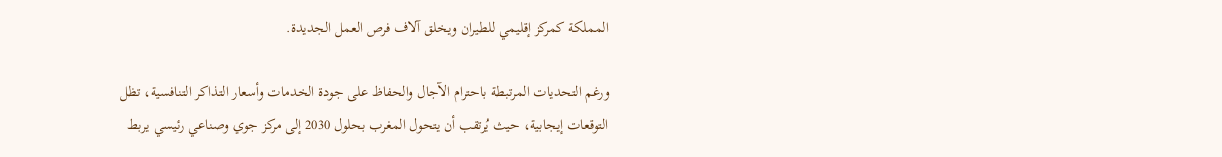المملكة كمركز إقليمي للطيران ويخلق آلاف فرص العمل الجديدة.

ورغم التحديات المرتبطة باحترام الآجال والحفاظ على جودة الخدمات وأسعار التذاكر التنافسية، تظل التوقعات إيجابية، حيث يُرتقب أن يتحول المغرب بحلول 2030 إلى مركز جوي وصناعي رئيسي يربط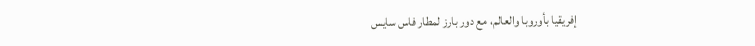إفريقيا بأوروبا والعالم، مع دور بارز لمطار فاس سايس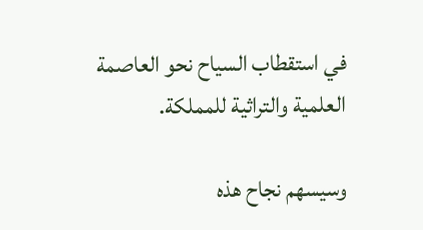في استقطاب السياح نحو العاصمة العلمية والتراثية للمملكة.

وسيسهم نجاح هذه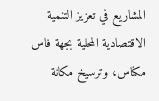المشاريع في تعزيز التنمية الاقتصادية المحلية بجهة فاس مكناس، وترسيخ مكانة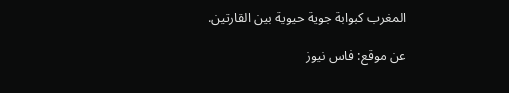المغرب كبوابة جوية حيوية بين القارتين.

عن موقع: فاس نيوز